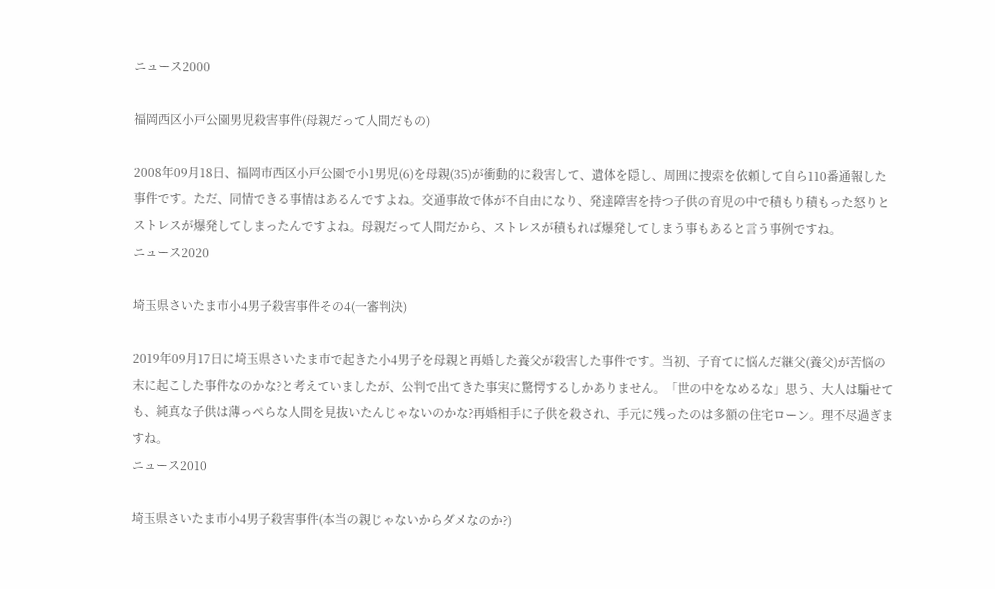ニュース2000

福岡西区小戸公園男児殺害事件(母親だって人間だもの)

2008年09月18日、福岡市西区小戸公園で小1男児(6)を母親(35)が衝動的に殺害して、遺体を隠し、周囲に捜索を依頼して自ら110番通報した事件です。ただ、同情できる事情はあるんですよね。交通事故で体が不自由になり、発達障害を持つ子供の育児の中で積もり積もった怒りとストレスが爆発してしまったんですよね。母親だって人間だから、ストレスが積もれば爆発してしまう事もあると言う事例ですね。
ニュース2020

埼玉県さいたま市小4男子殺害事件その4(一審判決)

2019年09月17日に埼玉県さいたま市で起きた小4男子を母親と再婚した養父が殺害した事件です。当初、子育てに悩んだ継父(養父)が苦悩の末に起こした事件なのかな?と考えていましたが、公判で出てきた事実に驚愕するしかありません。「世の中をなめるな」思う、大人は騙せても、純真な子供は薄っぺらな人間を見抜いたんじゃないのかな?再婚相手に子供を殺され、手元に残ったのは多額の住宅ローン。理不尽過ぎますね。
ニュース2010

埼玉県さいたま市小4男子殺害事件(本当の親じゃないからダメなのか?)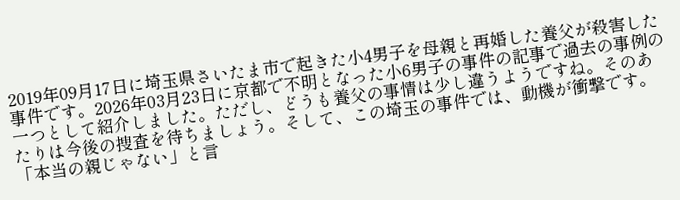2019年09月17日に埼玉県さいたま市で起きた小4男子を母親と再婚した養父が殺害した事件です。2026年03月23日に京都で不明となった小6男子の事件の記事で過去の事例の一つとして紹介しました。ただし、どうも養父の事情は少し違うようですね。そのあたりは今後の捜査を待ちましょう。そして、この埼玉の事件では、動機が衝撃です。「本当の親じゃない」と言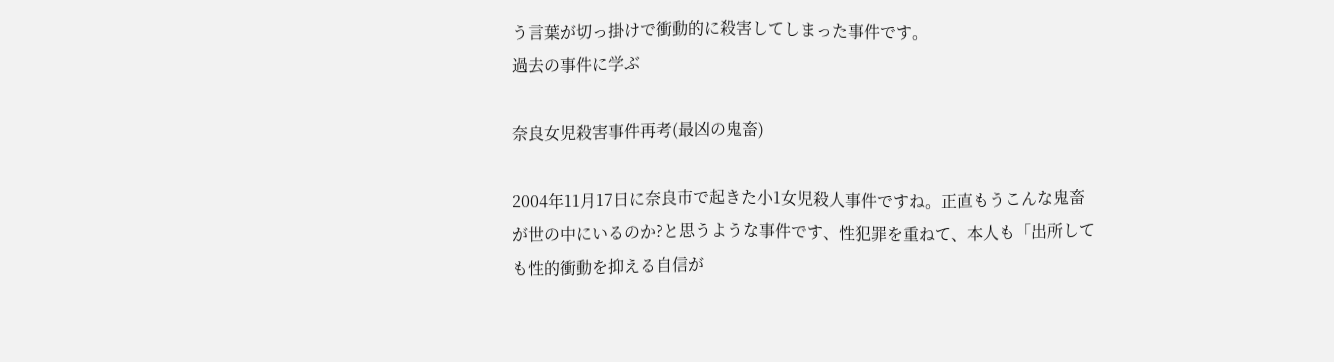う言葉が切っ掛けで衝動的に殺害してしまった事件です。
過去の事件に学ぶ

奈良女児殺害事件再考(最凶の鬼畜)

2004年11月17日に奈良市で起きた小1女児殺人事件ですね。正直もうこんな鬼畜が世の中にいるのか?と思うような事件です、性犯罪を重ねて、本人も「出所しても性的衝動を抑える自信が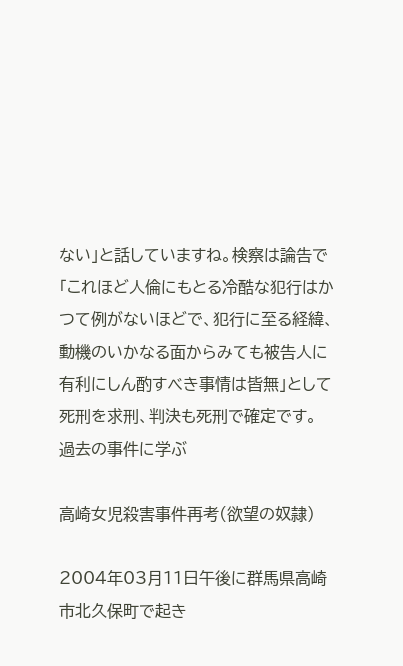ない」と話していますね。検察は論告で「これほど人倫にもとる冷酷な犯行はかつて例がないほどで、犯行に至る経緯、動機のいかなる面からみても被告人に有利にしん酌すべき事情は皆無」として死刑を求刑、判決も死刑で確定です。
過去の事件に学ぶ

高崎女児殺害事件再考(欲望の奴隷)

2004年03月11日午後に群馬県高崎市北久保町で起き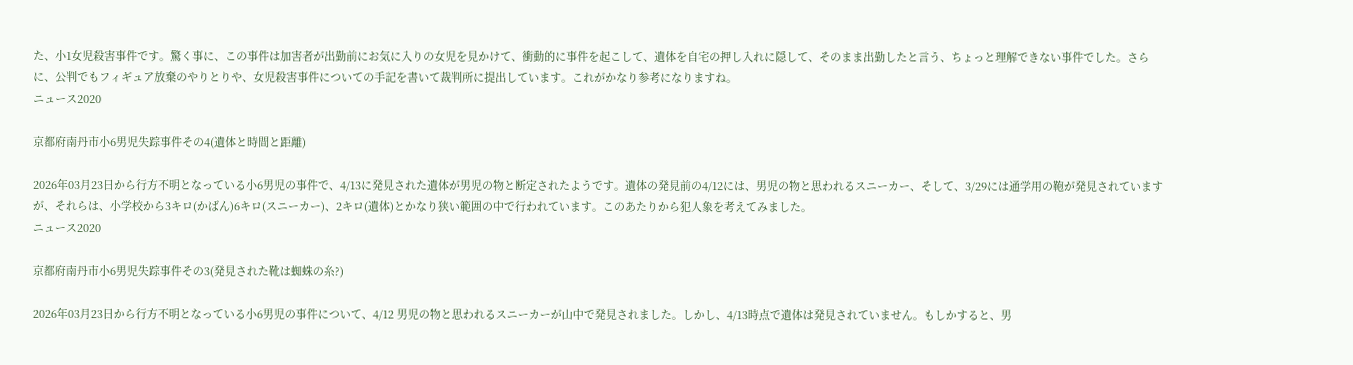た、小1女児殺害事件です。驚く事に、この事件は加害者が出勤前にお気に入りの女児を見かけて、衝動的に事件を起こして、遺体を自宅の押し入れに隠して、そのまま出勤したと言う、ちょっと理解できない事件でした。さらに、公判でもフィギュア放棄のやりとりや、女児殺害事件についての手記を書いて裁判所に提出しています。これがかなり参考になりますね。
ニュース2020

京都府南丹市小6男児失踪事件その4(遺体と時間と距離)

2026年03月23日から行方不明となっている小6男児の事件で、4/13に発見された遺体が男児の物と断定されたようです。遺体の発見前の4/12には、男児の物と思われるスニーカー、そして、3/29には通学用の鞄が発見されていますが、それらは、小学校から3キロ(かばん)6キロ(スニーカー)、2キロ(遺体)とかなり狭い範囲の中で行われています。このあたりから犯人象を考えてみました。
ニュース2020

京都府南丹市小6男児失踪事件その3(発見された靴は蜘蛛の糸?)

2026年03月23日から行方不明となっている小6男児の事件について、4/12 男児の物と思われるスニーカーが山中で発見されました。しかし、4/13時点で遺体は発見されていません。もしかすると、男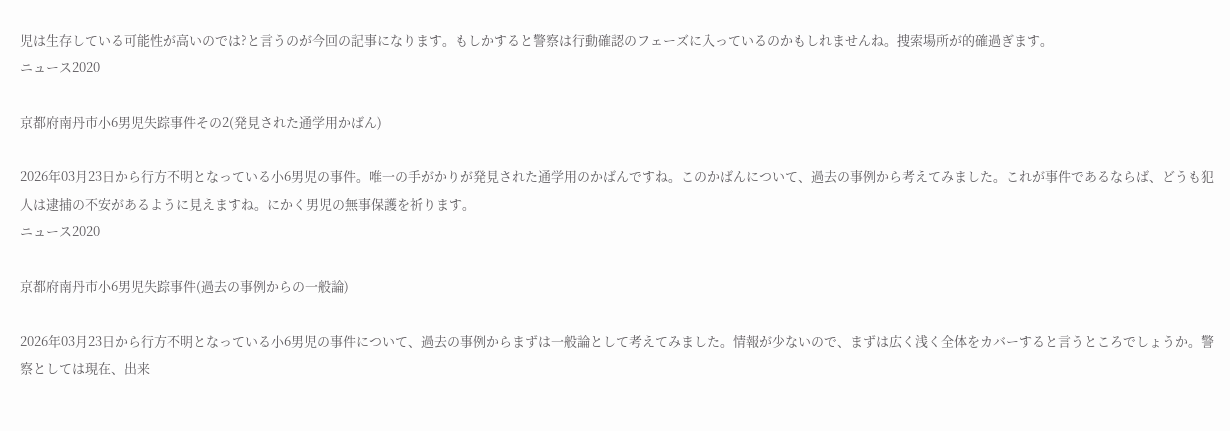児は生存している可能性が高いのでは?と言うのが今回の記事になります。もしかすると警察は行動確認のフェーズに入っているのかもしれませんね。捜索場所が的確過ぎます。
ニュース2020

京都府南丹市小6男児失踪事件その2(発見された通学用かばん)

2026年03月23日から行方不明となっている小6男児の事件。唯一の手がかりが発見された通学用のかばんですね。このかばんについて、過去の事例から考えてみました。これが事件であるならば、どうも犯人は逮捕の不安があるように見えますね。にかく男児の無事保護を祈ります。
ニュース2020

京都府南丹市小6男児失踪事件(過去の事例からの一般論)

2026年03月23日から行方不明となっている小6男児の事件について、過去の事例からまずは一般論として考えてみました。情報が少ないので、まずは広く浅く全体をカバーすると言うところでしょうか。警察としては現在、出来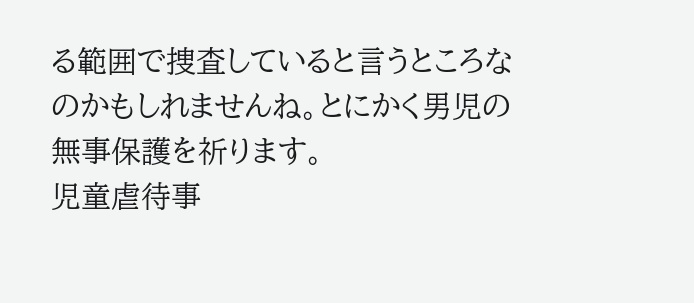る範囲で捜査していると言うところなのかもしれませんね。とにかく男児の無事保護を祈ります。
児童虐待事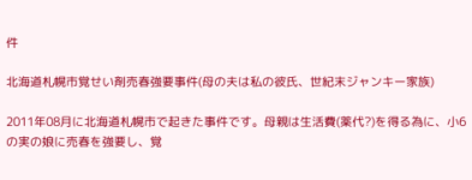件

北海道札幌市覚せい剤売春強要事件(母の夫は私の彼氏、世紀末ジャンキー家族)

2011年08月に北海道札幌市で起きた事件です。母親は生活費(薬代?)を得る為に、小6の実の娘に売春を強要し、覚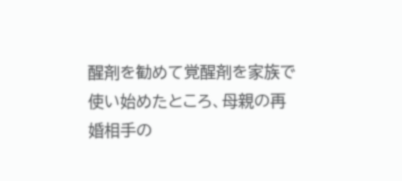醒剤を勧めて覚醒剤を家族で使い始めたところ、母親の再婚相手の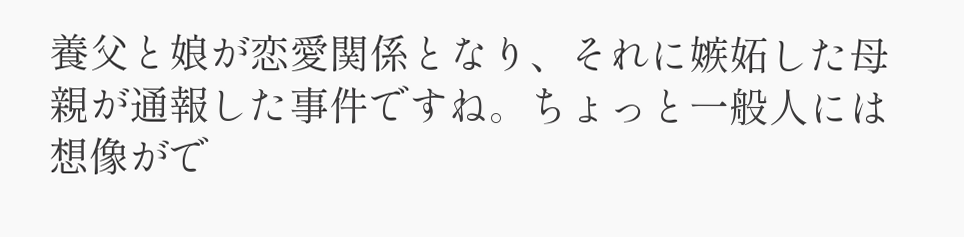養父と娘が恋愛関係となり、それに嫉妬した母親が通報した事件ですね。ちょっと一般人には想像がで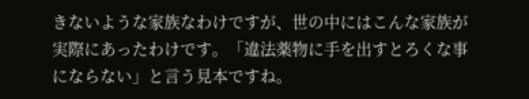きないような家族なわけですが、世の中にはこんな家族が実際にあったわけです。「違法薬物に手を出すとろくな事にならない」と言う見本ですね。